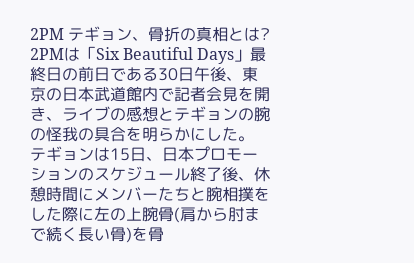2PM テギョン、骨折の真相とは?
2PMは「Six Beautiful Days」最終日の前日である30日午後、東京の日本武道館内で記者会見を開き、ライブの感想とテギョンの腕の怪我の具合を明らかにした。
テギョンは15日、日本プロモーションのスケジュール終了後、休憩時間にメンバーたちと腕相撲をした際に左の上腕骨(肩から肘まで続く長い骨)を骨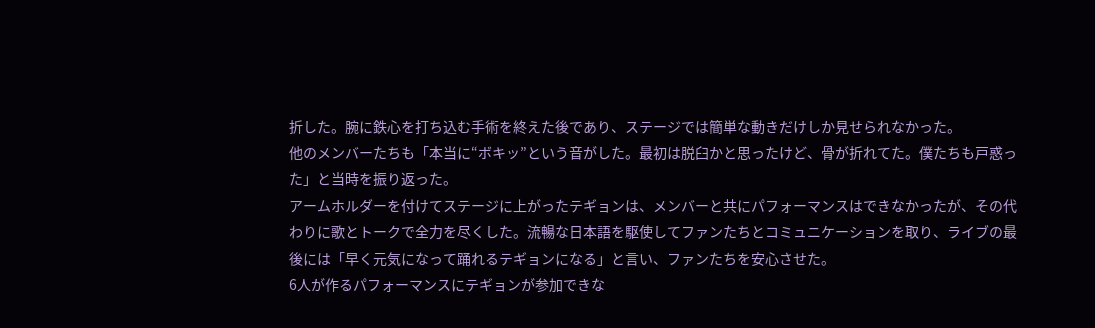折した。腕に鉄心を打ち込む手術を終えた後であり、ステージでは簡単な動きだけしか見せられなかった。
他のメンバーたちも「本当に“ボキッ”という音がした。最初は脱臼かと思ったけど、骨が折れてた。僕たちも戸惑った」と当時を振り返った。
アームホルダーを付けてステージに上がったテギョンは、メンバーと共にパフォーマンスはできなかったが、その代わりに歌とトークで全力を尽くした。流暢な日本語を駆使してファンたちとコミュニケーションを取り、ライブの最後には「早く元気になって踊れるテギョンになる」と言い、ファンたちを安心させた。
6人が作るパフォーマンスにテギョンが参加できな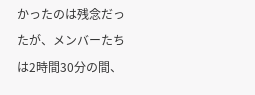かったのは残念だったが、メンバーたちは2時間30分の間、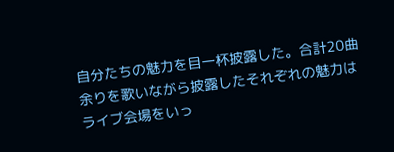自分たちの魅力を目一杯披露した。合計20曲余りを歌いながら披露したそれぞれの魅力はライブ会場をいっ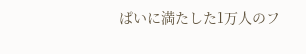ぱいに満たした1万人のフ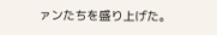ァンたちを盛り上げた。